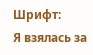Шрифт:
Я взялась за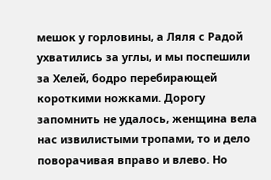мешок у горловины, а Ляля с Радой ухватились за углы, и мы поспешили за Хелей, бодро перебирающей короткими ножками. Дорогу запомнить не удалось, женщина вела нас извилистыми тропами, то и дело поворачивая вправо и влево. Но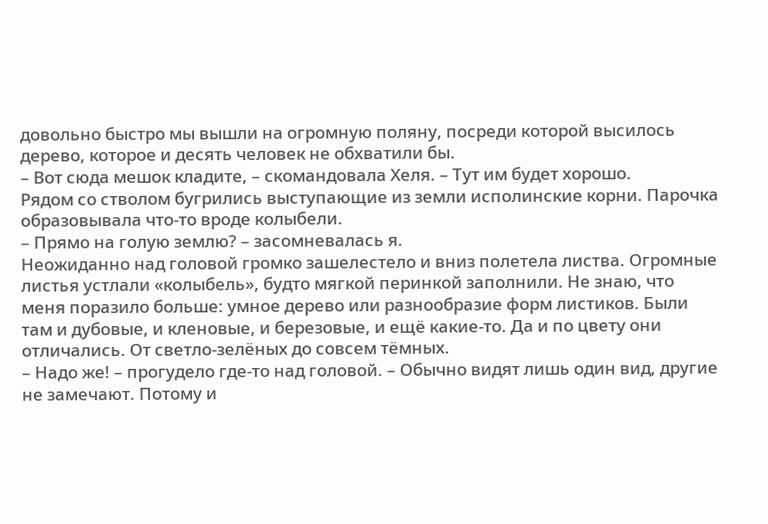довольно быстро мы вышли на огромную поляну, посреди которой высилось дерево, которое и десять человек не обхватили бы.
– Вот сюда мешок кладите, – скомандовала Хеля. – Тут им будет хорошо.
Рядом со стволом бугрились выступающие из земли исполинские корни. Парочка образовывала что-то вроде колыбели.
– Прямо на голую землю? – засомневалась я.
Неожиданно над головой громко зашелестело и вниз полетела листва. Огромные листья устлали «колыбель», будто мягкой перинкой заполнили. Не знаю, что меня поразило больше: умное дерево или разнообразие форм листиков. Были там и дубовые, и кленовые, и березовые, и ещё какие-то. Да и по цвету они отличались. От светло-зелёных до совсем тёмных.
– Надо же! – прогудело где-то над головой. – Обычно видят лишь один вид, другие не замечают. Потому и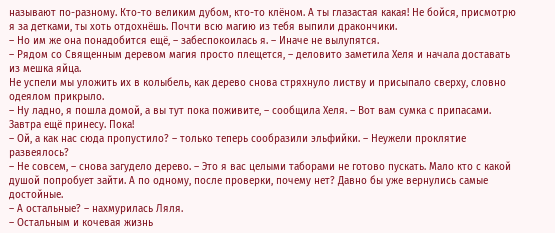называют по-разному. Кто-то великим дубом, кто-то клёном. А ты глазастая какая! Не бойся, присмотрю я за детками, ты хоть отдохнёшь. Почти всю магию из тебя выпили дракончики.
– Но им же она понадобится ещё, – забеспокоилась я. – Иначе не вылупятся.
– Рядом со Священным деревом магия просто плещется, – деловито заметила Хеля и начала доставать из мешка яйца.
Не успели мы уложить их в колыбель, как дерево снова стряхнуло листву и присыпало сверху, словно одеялом прикрыло.
– Ну ладно, я пошла домой, а вы тут пока поживите, – сообщила Хеля. – Вот вам сумка с припасами. Завтра ещё принесу. Пока!
– Ой, а как нас сюда пропустило? – только теперь сообразили эльфийки. – Неужели проклятие развеялось?
– Не совсем, – снова загудело дерево. – Это я вас целыми таборами не готово пускать. Мало кто с какой душой попробует зайти. А по одному, после проверки, почему нет? Давно бы уже вернулись самые достойные.
– А остальные? – нахмурилась Ляля.
– Остальным и кочевая жизнь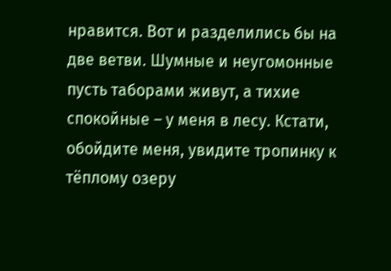нравится. Вот и разделились бы на две ветви. Шумные и неугомонные пусть таборами живут, а тихие спокойные – у меня в лесу. Кстати, обойдите меня, увидите тропинку к тёплому озеру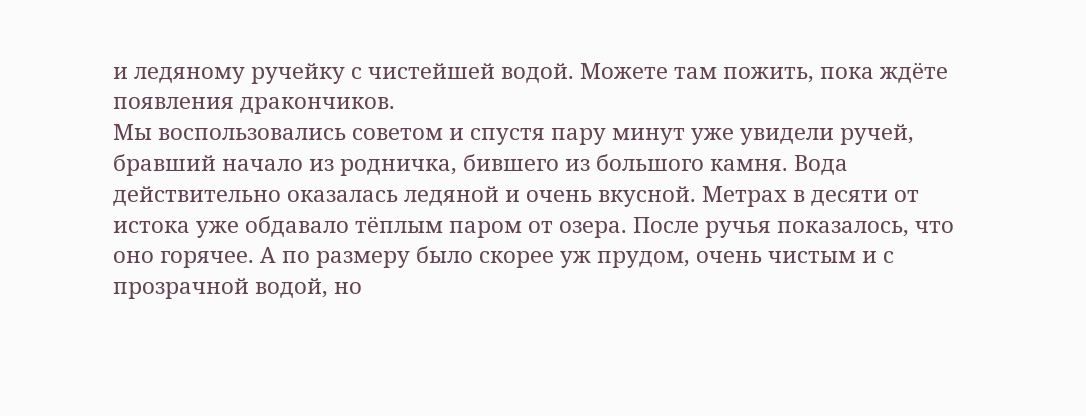и ледяному ручейку с чистейшей водой. Можете там пожить, пока ждёте появления дракончиков.
Мы воспользовались советом и спустя пару минут уже увидели ручей, бравший начало из родничка, бившего из большого камня. Вода действительно оказалась ледяной и очень вкусной. Метрах в десяти от истока уже обдавало тёплым паром от озера. После ручья показалось, что оно горячее. А по размеру было скорее уж прудом, очень чистым и с прозрачной водой, но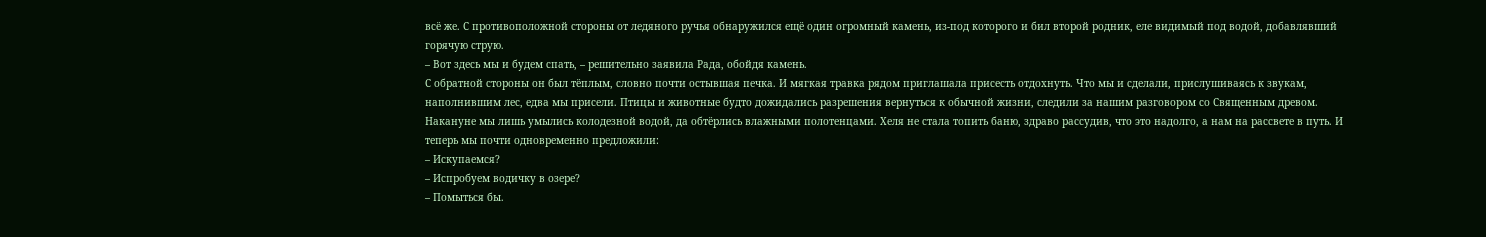всё же. С противоположной стороны от ледяного ручья обнаружился ещё один огромный камень, из-под которого и бил второй родник, еле видимый под водой, добавлявший горячую струю.
– Вот здесь мы и будем спать, – решительно заявила Рада, обойдя камень.
С обратной стороны он был тёплым, словно почти остывшая печка. И мягкая травка рядом приглашала присесть отдохнуть. Что мы и сделали, прислушиваясь к звукам, наполнившим лес, едва мы присели. Птицы и животные будто дожидались разрешения вернуться к обычной жизни, следили за нашим разговором со Священным древом.
Накануне мы лишь умылись колодезной водой, да обтёрлись влажными полотенцами. Хеля не стала топить баню, здраво рассудив, что это надолго, а нам на рассвете в путь. И теперь мы почти одновременно предложили:
– Искупаемся?
– Испробуем водичку в озере?
– Помыться бы.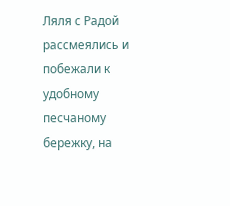Ляля с Радой рассмеялись и побежали к удобному песчаному бережку, на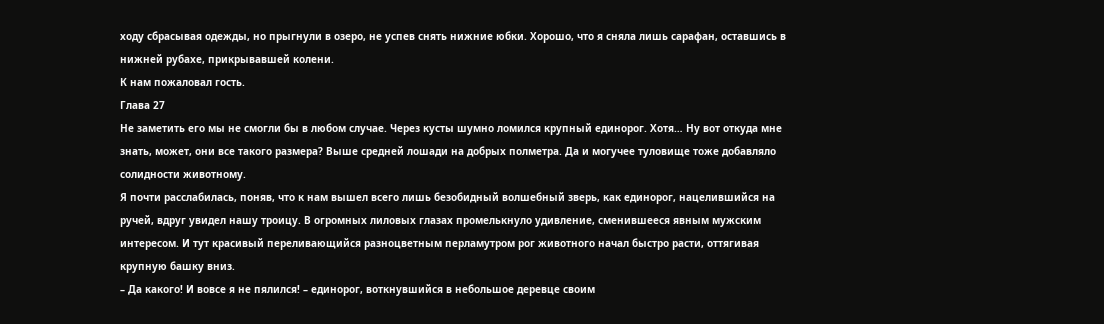ходу сбрасывая одежды, но прыгнули в озеро, не успев снять нижние юбки. Хорошо, что я сняла лишь сарафан, оставшись в нижней рубахе, прикрывавшей колени.
К нам пожаловал гость.
Глава 27
Не заметить его мы не смогли бы в любом случае. Через кусты шумно ломился крупный единорог. Хотя… Ну вот откуда мне знать, может, они все такого размера? Выше средней лошади на добрых полметра. Да и могучее туловище тоже добавляло солидности животному.
Я почти расслабилась, поняв, что к нам вышел всего лишь безобидный волшебный зверь, как единорог, нацелившийся на ручей, вдруг увидел нашу троицу. В огромных лиловых глазах промелькнуло удивление, сменившееся явным мужским интересом. И тут красивый переливающийся разноцветным перламутром рог животного начал быстро расти, оттягивая крупную башку вниз.
– Да какого! И вовсе я не пялился! – единорог, воткнувшийся в небольшое деревце своим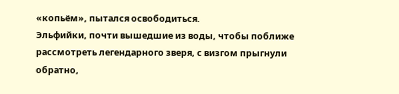«копьём», пытался освободиться.
Эльфийки, почти вышедшие из воды, чтобы поближе рассмотреть легендарного зверя, с визгом прыгнули обратно,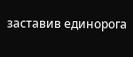заставив единорога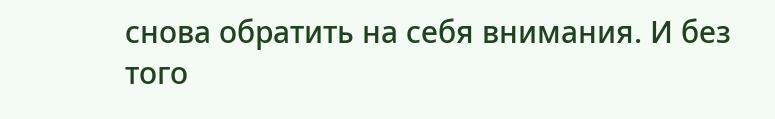снова обратить на себя внимания. И без того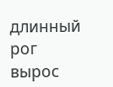длинный рог вырос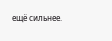ещё сильнее.